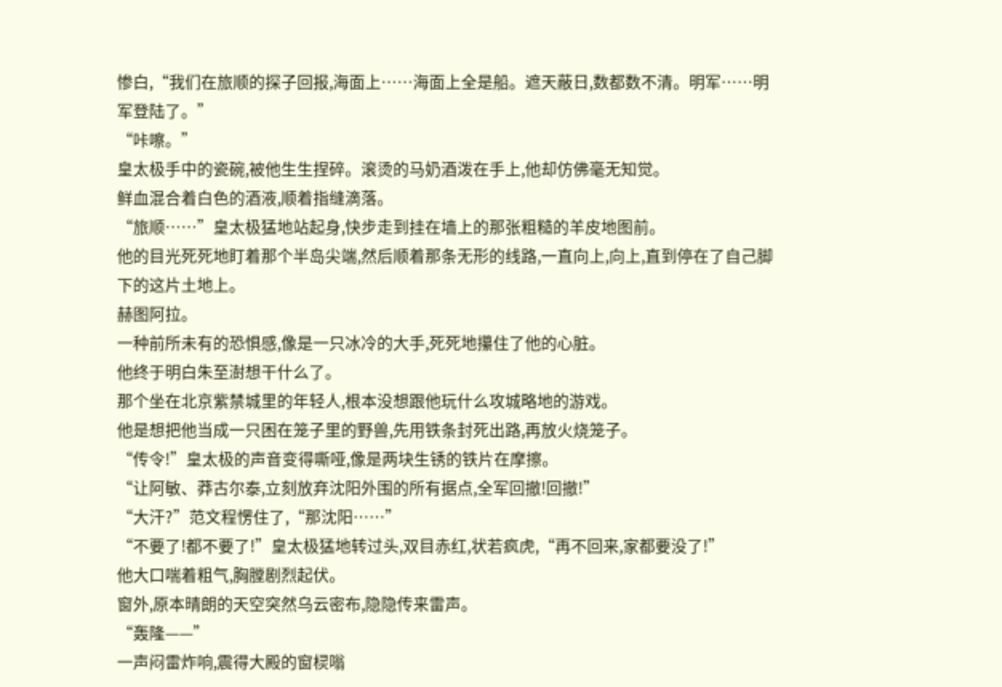惨白,“我们在旅顺的探子回报,海面上……海面上全是船。遮天蔽日,数都数不清。明军……明军登陆了。”
“咔嚓。”
皇太极手中的瓷碗,被他生生捏碎。滚烫的马奶酒泼在手上,他却仿佛毫无知觉。
鲜血混合着白色的酒液,顺着指缝滴落。
“旅顺……”皇太极猛地站起身,快步走到挂在墙上的那张粗糙的羊皮地图前。
他的目光死死地盯着那个半岛尖端,然后顺着那条无形的线路,一直向上,向上,直到停在了自己脚下的这片土地上。
赫图阿拉。
一种前所未有的恐惧感,像是一只冰冷的大手,死死地攥住了他的心脏。
他终于明白朱至澍想干什么了。
那个坐在北京紫禁城里的年轻人,根本没想跟他玩什么攻城略地的游戏。
他是想把他当成一只困在笼子里的野兽,先用铁条封死出路,再放火烧笼子。
“传令!”皇太极的声音变得嘶哑,像是两块生锈的铁片在摩擦。
“让阿敏、莽古尔泰,立刻放弃沈阳外围的所有据点,全军回撤!回撤!”
“大汗?”范文程愣住了,“那沈阳……”
“不要了!都不要了!”皇太极猛地转过头,双目赤红,状若疯虎,“再不回来,家都要没了!”
他大口喘着粗气,胸膛剧烈起伏。
窗外,原本晴朗的天空突然乌云密布,隐隐传来雷声。
“轰隆——”
一声闷雷炸响,震得大殿的窗棂嗡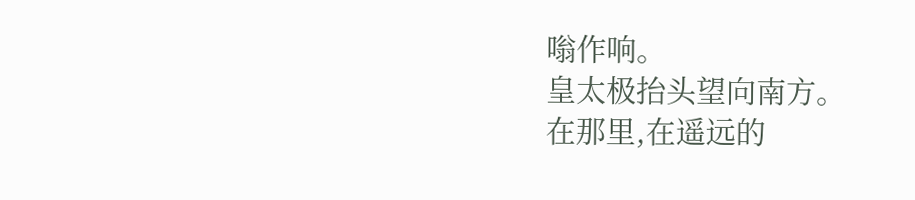嗡作响。
皇太极抬头望向南方。
在那里,在遥远的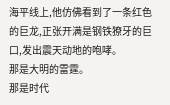海平线上,他仿佛看到了一条红色的巨龙,正张开满是钢铁獠牙的巨口,发出震天动地的咆哮。
那是大明的雷霆。
那是时代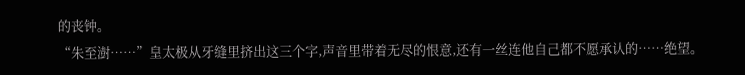的丧钟。
“朱至澍……”皇太极从牙缝里挤出这三个字,声音里带着无尽的恨意,还有一丝连他自己都不愿承认的……绝望。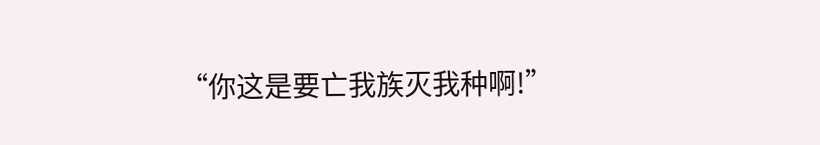“你这是要亡我族灭我种啊!”